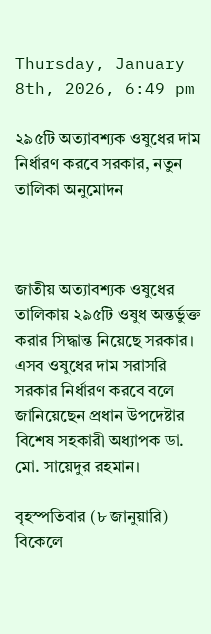Thursday, January 8th, 2026, 6:49 pm

২৯৫টি অত্যাবশ্যক ওষুধের দাম নির্ধারণ করবে সরকার, নতুন তালিকা অনুমোদন



জাতীয় অত্যাবশ্যক ওষুধের তালিকায় ২৯৫টি ওষুধ অন্তর্ভুক্ত করার সিদ্ধান্ত নিয়েছে সরকার। এসব ওষুধের দাম সরাসরি সরকার নির্ধারণ করবে বলে জানিয়েছেন প্রধান উপদেষ্টার বিশেষ সহকারী অধ্যাপক ডা. মো. সায়েদুর রহমান।

বৃহস্পতিবার (৮ জানুয়ারি) বিকেলে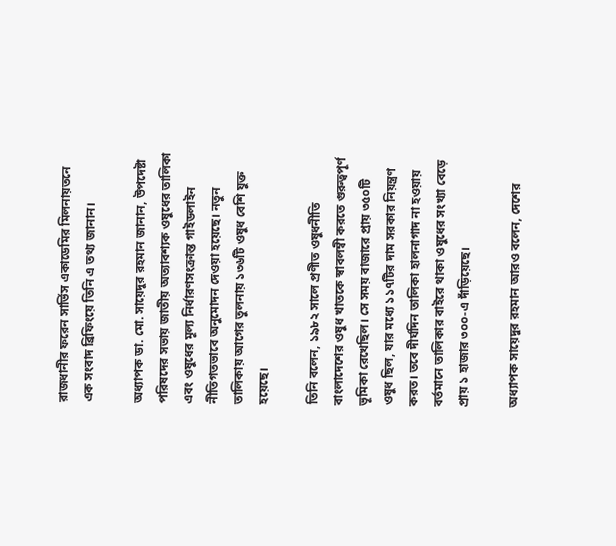রাজধানীর ফরেন সার্ভিস একাডেমির মিলনায়তনে এক সংবাদ ব্রিফিংয়ে তিনি এ তথ্য জানান।

অধ্যাপক ডা. মো. সায়েদুর রহমান জানান, উপদেষ্টা পরিষদের সভায় জাতীয় অত্যাবশ্যক ওষুধের তালিকা এবং ওষুধের মূল্য নির্ধারণসংক্রান্ত গাইডলাইন নীতিগতভাবে অনুমোদন দেওয়া হয়েছে। নতুন তালিকায় আগের তুলনায় ১৩৬টি ওষুধ বেশি যুক্ত হয়েছে।

তিনি বলেন, ১৯৮২ সালে প্রণীত ওষুধনীতি বাংলাদেশের ওষুধ খাতকে স্বাবলম্বী করতে গুরুত্বপূর্ণ ভূমিকা রেখেছিল। সে সময় বাজারে প্রায় ৩৫০টি ওষুধ ছিল, যার মধ্যে ১১৭টির দাম সরকার নিয়ন্ত্রণ করত। তবে দীর্ঘদিন তালিকা হালনাগাদ না হওয়ায় বর্তমানে তালিকার বাইরে থাকা ওষুধের সংখ্যা বেড়ে প্রায় ১ হাজার ৩০০-এ দাঁড়িয়েছে।

অধ্যাপক সায়েদুর রহমান আরও বলেন, দেশের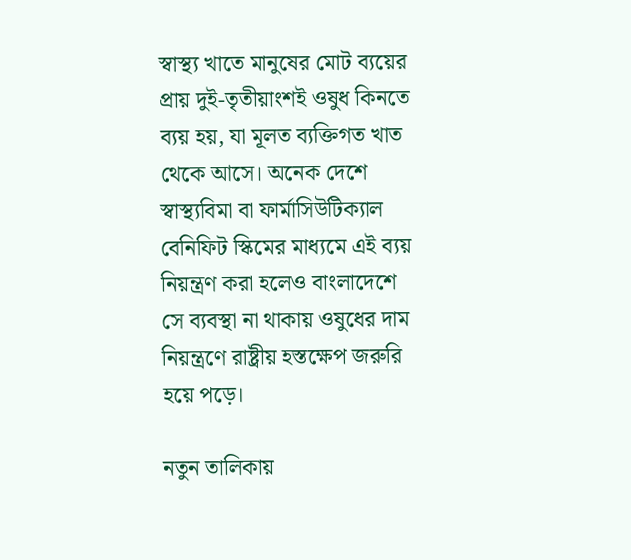স্বাস্থ্য খাতে মানুষের মোট ব্যয়ের প্রায় দুই-তৃতীয়াংশই ওষুধ কিনতে ব্যয় হয়, যা মূলত ব্যক্তিগত খাত থেকে আসে। অনেক দেশে স্বাস্থ্যবিমা বা ফার্মাসিউটিক্যাল বেনিফিট স্কিমের মাধ্যমে এই ব্যয় নিয়ন্ত্রণ করা হলেও বাংলাদেশে সে ব্যবস্থা না থাকায় ওষুধের দাম নিয়ন্ত্রণে রাষ্ট্রীয় হস্তক্ষেপ জরুরি হয়ে পড়ে।

নতুন তালিকায়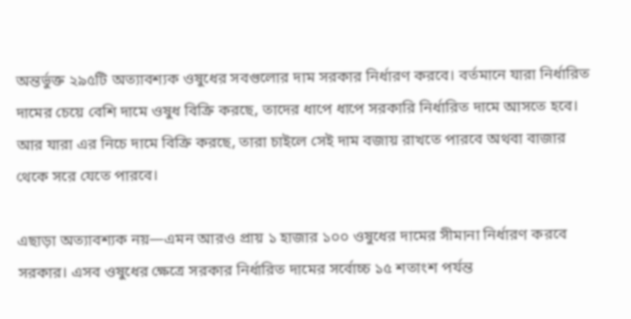অন্তর্ভুক্ত ২৯৫টি অত্যাবশ্যক ওষুধের সবগুলোর দাম সরকার নির্ধারণ করবে। বর্তমানে যারা নির্ধারিত দামের চেয়ে বেশি দামে ওষুধ বিক্রি করছে, তাদের ধাপে ধাপে সরকারি নির্ধারিত দামে আসতে হবে। আর যারা এর নিচে দামে বিক্রি করছে, তারা চাইলে সেই দাম বজায় রাখতে পারবে অথবা বাজার থেকে সরে যেতে পারবে।

এছাড়া অত্যাবশ্যক নয়—এমন আরও প্রায় ১ হাজার ১০০ ওষুধের দামের সীমানা নির্ধারণ করবে সরকার। এসব ওষুধের ক্ষেত্রে সরকার নির্ধারিত দামের সর্বোচ্চ ১৫ শতাংশ পর্যন্ত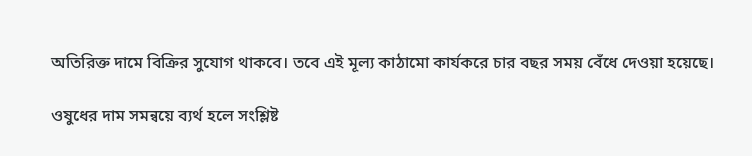অতিরিক্ত দামে বিক্রির সুযোগ থাকবে। তবে এই মূল্য কাঠামো কার্যকরে চার বছর সময় বেঁধে দেওয়া হয়েছে।

ওষুধের দাম সমন্বয়ে ব্যর্থ হলে সংশ্লিষ্ট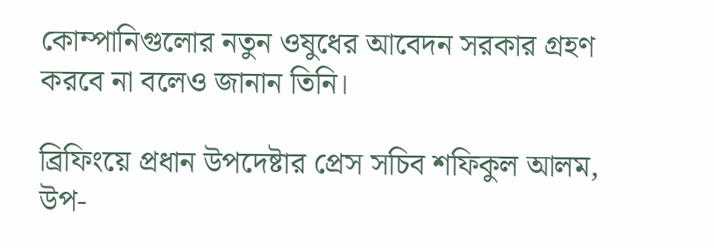কোম্পানিগুলোর নতুন ওষুধের আবেদন সরকার গ্রহণ করবে না বলেও জানান তিনি।

ব্রিফিংয়ে প্রধান উপদেষ্টার প্রেস সচিব শফিকুল আলম, উপ-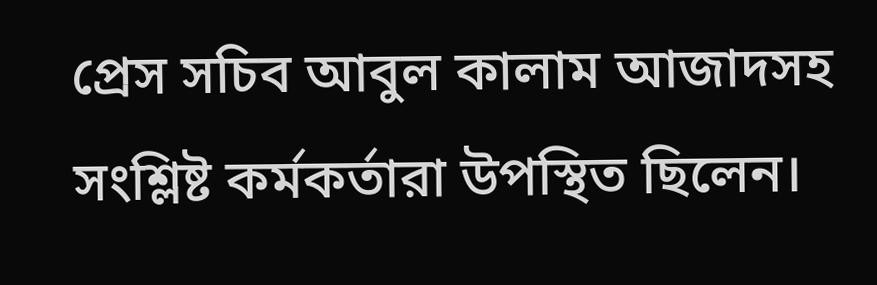প্রেস সচিব আবুল কালাম আজাদসহ সংশ্লিষ্ট কর্মকর্তারা উপস্থিত ছিলেন।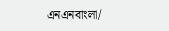এনএনবাংলা/